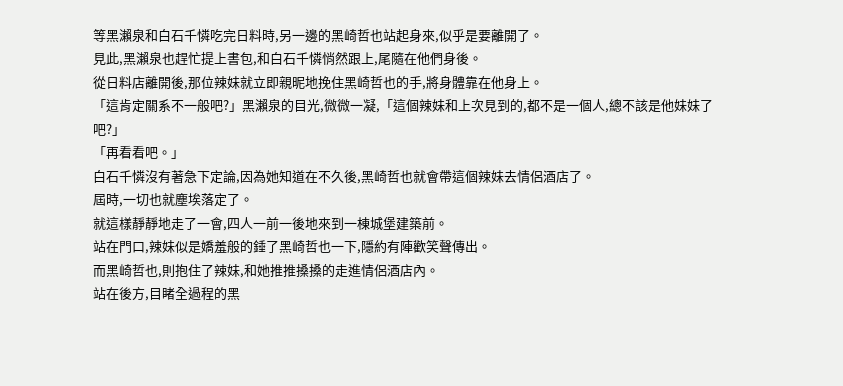等黑瀨泉和白石千憐吃完日料時,另一邊的黑崎哲也站起身來,似乎是要離開了。
見此,黑瀨泉也趕忙提上書包,和白石千憐悄然跟上,尾隨在他們身後。
從日料店離開後,那位辣妹就立即親昵地挽住黑崎哲也的手,將身體靠在他身上。
「這肯定關系不一般吧?」黑瀨泉的目光,微微一凝,「這個辣妹和上次見到的,都不是一個人,總不該是他妹妹了吧?」
「再看看吧。」
白石千憐沒有著急下定論,因為她知道在不久後,黑崎哲也就會帶這個辣妹去情侶酒店了。
屆時,一切也就塵埃落定了。
就這樣靜靜地走了一會,四人一前一後地來到一棟城堡建築前。
站在門口,辣妹似是嬌羞般的錘了黑崎哲也一下,隱約有陣歡笑聲傳出。
而黑崎哲也,則抱住了辣妹,和她推推搡搡的走進情侶酒店內。
站在後方,目睹全過程的黑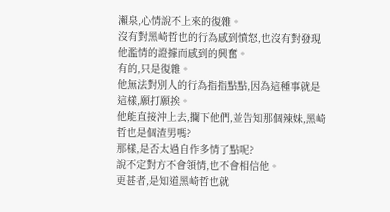瀨泉,心情說不上來的復雜。
沒有對黑崎哲也的行為感到憤怒,也沒有對發現他濫情的證據而感到的興奮。
有的,只是復雜。
他無法對別人的行為指指點點,因為這種事就是這樣,願打願挨。
他能直接沖上去,攔下他們,並告知那個辣妹,黑崎哲也是個渣男嗎?
那樣,是否太過自作多情了點呢?
說不定對方不會領情,也不會相信他。
更甚者,是知道黑崎哲也就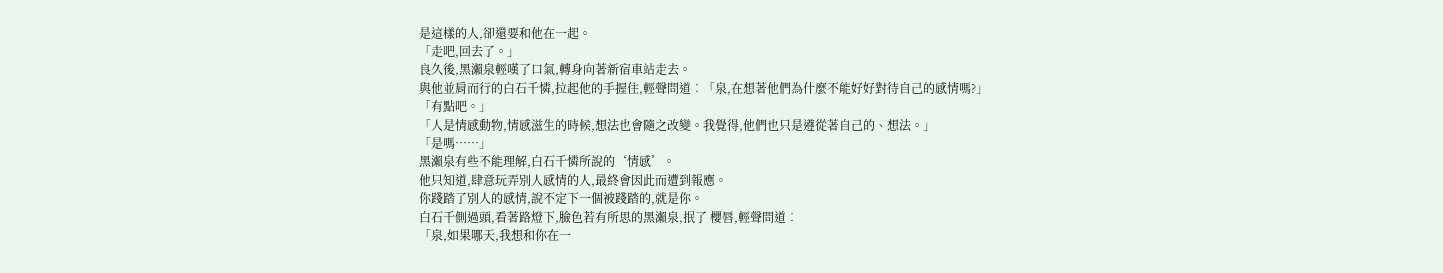是這樣的人,卻還要和他在一起。
「走吧,回去了。」
良久後,黑瀨泉輕嘆了口氣,轉身向著新宿車站走去。
與他並肩而行的白石千憐,拉起他的手握住,輕聲問道︰「泉,在想著他們為什麼不能好好對待自己的感情嗎?」
「有點吧。」
「人是情感動物,情感滋生的時候,想法也會隨之改變。我覺得,他們也只是遵從著自己的、想法。」
「是嗎……」
黑瀨泉有些不能理解,白石千憐所說的‘情感’。
他只知道,肆意玩弄別人感情的人,最終會因此而遭到報應。
你踐踏了別人的感情,說不定下一個被踐踏的,就是你。
白石千側過頭,看著路燈下,臉色若有所思的黑瀨泉,抿了 櫻唇,輕聲問道︰
「泉,如果哪天,我想和你在一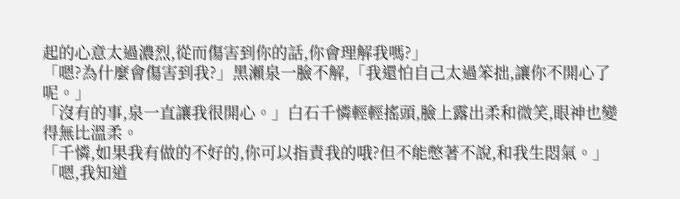起的心意太過濃烈,從而傷害到你的話,你會理解我嗎?」
「嗯?為什麼會傷害到我?」黑瀨泉一臉不解,「我還怕自己太過笨拙,讓你不開心了呢。」
「沒有的事,泉一直讓我很開心。」白石千憐輕輕搖頭,臉上露出柔和微笑,眼神也變得無比溫柔。
「千憐,如果我有做的不好的,你可以指責我的哦?但不能憋著不說,和我生悶氣。」
「嗯,我知道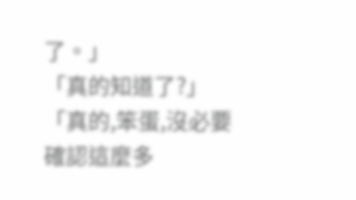了。」
「真的知道了?」
「真的,笨蛋,沒必要確認這麼多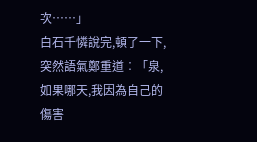次……」
白石千憐說完,頓了一下,突然語氣鄭重道︰「泉,如果哪天,我因為自己的傷害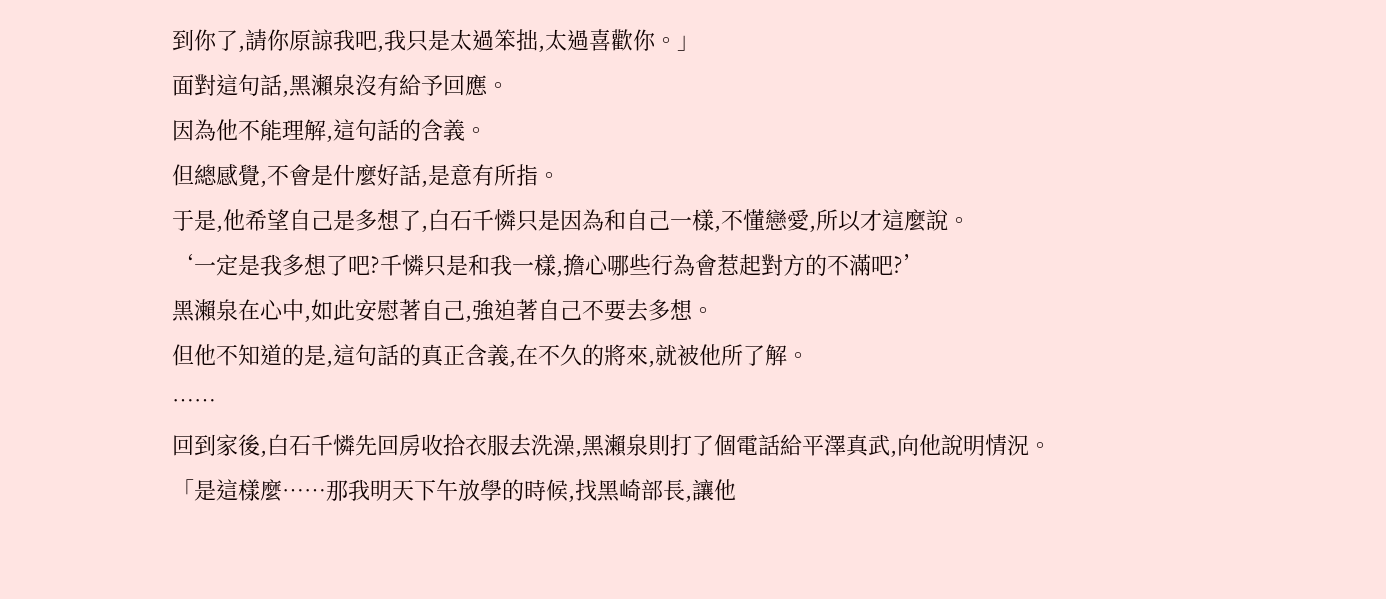到你了,請你原諒我吧,我只是太過笨拙,太過喜歡你。」
面對這句話,黑瀨泉沒有給予回應。
因為他不能理解,這句話的含義。
但總感覺,不會是什麼好話,是意有所指。
于是,他希望自己是多想了,白石千憐只是因為和自己一樣,不懂戀愛,所以才這麼說。
‘一定是我多想了吧?千憐只是和我一樣,擔心哪些行為會惹起對方的不滿吧?’
黑瀨泉在心中,如此安慰著自己,強迫著自己不要去多想。
但他不知道的是,這句話的真正含義,在不久的將來,就被他所了解。
……
回到家後,白石千憐先回房收拾衣服去洗澡,黑瀨泉則打了個電話給平澤真武,向他說明情況。
「是這樣麼……那我明天下午放學的時候,找黑崎部長,讓他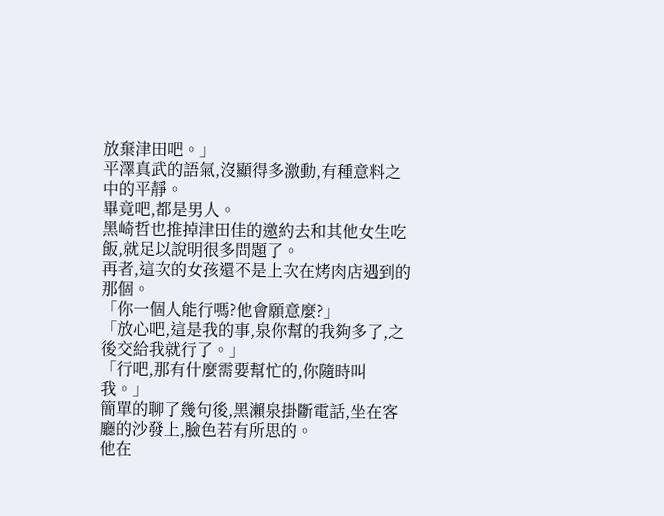放棄津田吧。」
平澤真武的語氣,沒顯得多激動,有種意料之中的平靜。
畢竟吧,都是男人。
黑崎哲也推掉津田佳的邀約去和其他女生吃飯,就足以說明很多問題了。
再者,這次的女孩還不是上次在烤肉店遇到的那個。
「你一個人能行嗎?他會願意麼?」
「放心吧,這是我的事,泉你幫的我夠多了,之後交給我就行了。」
「行吧,那有什麼需要幫忙的,你隨時叫我。」
簡單的聊了幾句後,黑瀨泉掛斷電話,坐在客廳的沙發上,臉色若有所思的。
他在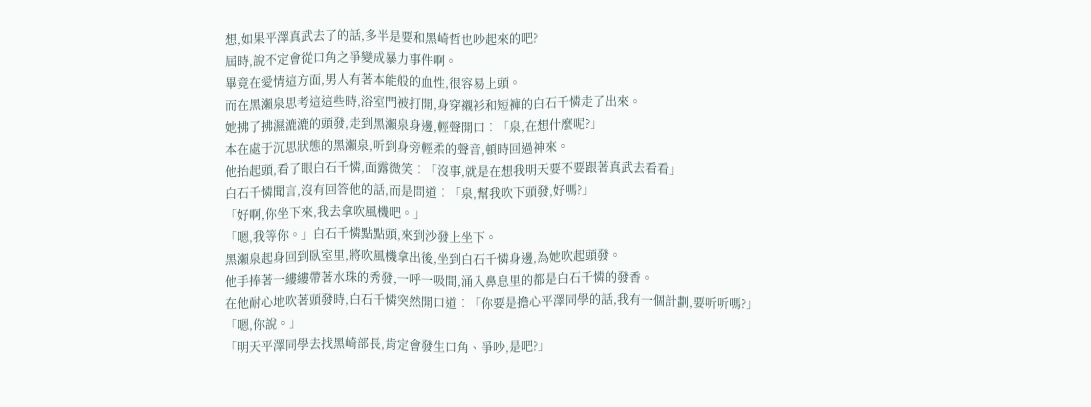想,如果平澤真武去了的話,多半是要和黑崎哲也吵起來的吧?
屆時,說不定會從口角之爭變成暴力事件啊。
畢竟在愛情這方面,男人有著本能般的血性,很容易上頭。
而在黑瀨泉思考這這些時,浴室門被打開,身穿襯衫和短褲的白石千憐走了出來。
她拂了拂濕漉漉的頭發,走到黑瀨泉身邊,輕聲開口︰「泉,在想什麼呢?」
本在處于沉思狀態的黑瀨泉,听到身旁輕柔的聲音,頓時回過神來。
他抬起頭,看了眼白石千憐,面露微笑︰「沒事,就是在想我明天要不要跟著真武去看看」
白石千憐聞言,沒有回答他的話,而是問道︰「泉,幫我吹下頭發,好嗎?」
「好啊,你坐下來,我去拿吹風機吧。」
「嗯,我等你。」白石千憐點點頭,來到沙發上坐下。
黑瀨泉起身回到臥室里,將吹風機拿出後,坐到白石千憐身邊,為她吹起頭發。
他手捧著一縷縷帶著水珠的秀發,一呼一吸間,涌入鼻息里的都是白石千憐的發香。
在他耐心地吹著頭發時,白石千憐突然開口道︰「你要是擔心平澤同學的話,我有一個計劃,要听听嗎?」
「嗯,你說。」
「明天平澤同學去找黑崎部長,肯定會發生口角、爭吵,是吧?」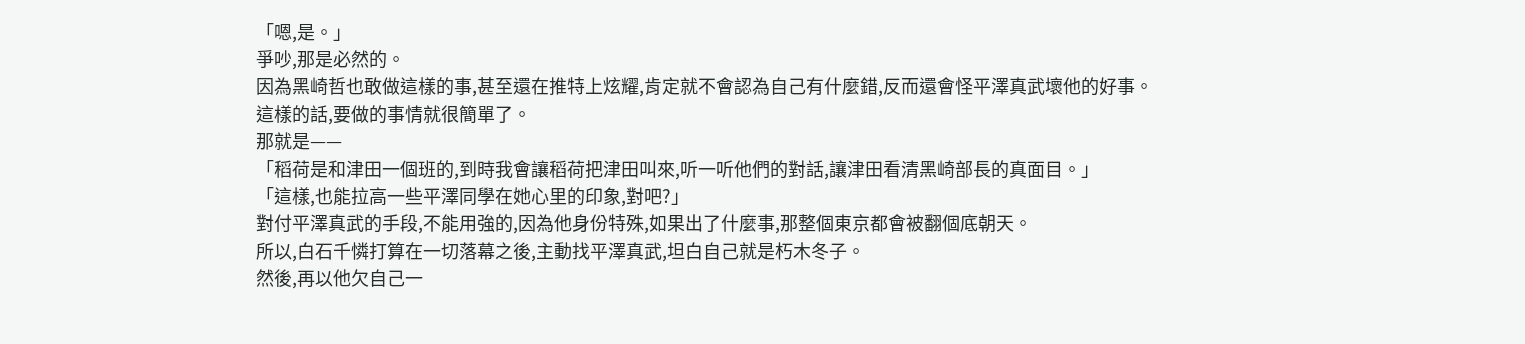「嗯,是。」
爭吵,那是必然的。
因為黑崎哲也敢做這樣的事,甚至還在推特上炫耀,肯定就不會認為自己有什麼錯,反而還會怪平澤真武壞他的好事。
這樣的話,要做的事情就很簡單了。
那就是——
「稻荷是和津田一個班的,到時我會讓稻荷把津田叫來,听一听他們的對話,讓津田看清黑崎部長的真面目。」
「這樣,也能拉高一些平澤同學在她心里的印象,對吧?」
對付平澤真武的手段,不能用強的,因為他身份特殊,如果出了什麼事,那整個東京都會被翻個底朝天。
所以,白石千憐打算在一切落幕之後,主動找平澤真武,坦白自己就是朽木冬子。
然後,再以他欠自己一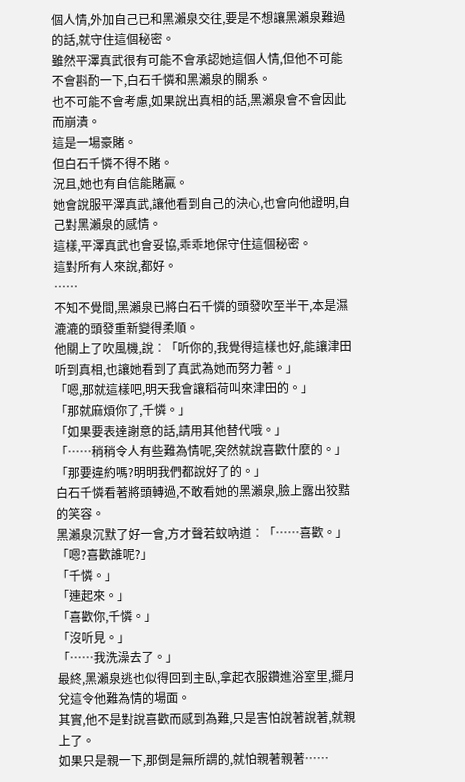個人情,外加自己已和黑瀨泉交往,要是不想讓黑瀨泉難過的話,就守住這個秘密。
雖然平澤真武很有可能不會承認她這個人情,但他不可能不會斟酌一下,白石千憐和黑瀨泉的關系。
也不可能不會考慮,如果說出真相的話,黑瀨泉會不會因此而崩潰。
這是一場豪賭。
但白石千憐不得不賭。
況且,她也有自信能賭贏。
她會說服平澤真武,讓他看到自己的決心,也會向他證明,自己對黑瀨泉的感情。
這樣,平澤真武也會妥協,乖乖地保守住這個秘密。
這對所有人來說,都好。
……
不知不覺間,黑瀨泉已將白石千憐的頭發吹至半干,本是濕漉漉的頭發重新變得柔順。
他關上了吹風機,說︰「听你的,我覺得這樣也好,能讓津田听到真相,也讓她看到了真武為她而努力著。」
「嗯,那就這樣吧,明天我會讓稻荷叫來津田的。」
「那就麻煩你了,千憐。」
「如果要表達謝意的話,請用其他替代哦。」
「……稍稍令人有些難為情呢,突然就說喜歡什麼的。」
「那要違約嗎?明明我們都說好了的。」
白石千憐看著將頭轉過,不敢看她的黑瀨泉,臉上露出狡黠的笑容。
黑瀨泉沉默了好一會,方才聲若蚊吶道︰「……喜歡。」
「嗯?喜歡誰呢?」
「千憐。」
「連起來。」
「喜歡你,千憐。」
「沒听見。」
「……我洗澡去了。」
最終,黑瀨泉逃也似得回到主臥,拿起衣服鑽進浴室里,擺月兌這令他難為情的場面。
其實,他不是對說喜歡而感到為難,只是害怕說著說著,就親上了。
如果只是親一下,那倒是無所謂的,就怕親著親著……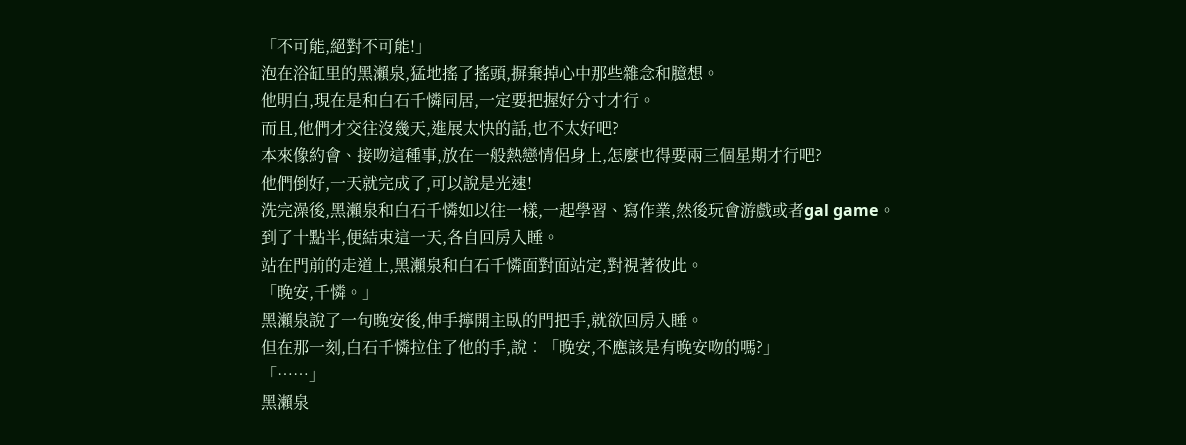「不可能,絕對不可能!」
泡在浴缸里的黑瀨泉,猛地搖了搖頭,摒棄掉心中那些雜念和臆想。
他明白,現在是和白石千憐同居,一定要把握好分寸才行。
而且,他們才交往沒幾天,進展太快的話,也不太好吧?
本來像約會、接吻這種事,放在一般熱戀情侶身上,怎麼也得要兩三個星期才行吧?
他們倒好,一天就完成了,可以說是光速!
洗完澡後,黑瀨泉和白石千憐如以往一樣,一起學習、寫作業,然後玩會游戲或者gal game。
到了十點半,便結束這一天,各自回房入睡。
站在門前的走道上,黑瀨泉和白石千憐面對面站定,對視著彼此。
「晚安,千憐。」
黑瀨泉說了一句晚安後,伸手擰開主臥的門把手,就欲回房入睡。
但在那一刻,白石千憐拉住了他的手,說︰「晚安,不應該是有晚安吻的嗎?」
「……」
黑瀨泉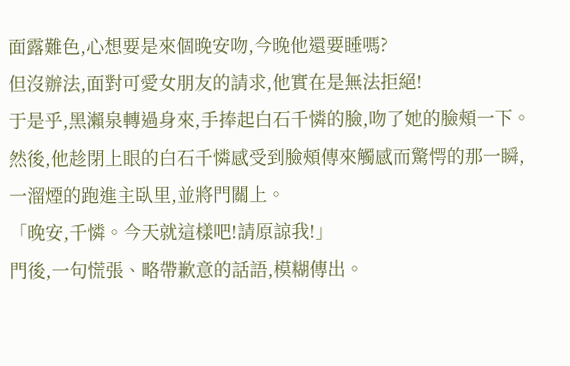面露難色,心想要是來個晚安吻,今晚他還要睡嗎?
但沒辦法,面對可愛女朋友的請求,他實在是無法拒絕!
于是乎,黑瀨泉轉過身來,手捧起白石千憐的臉,吻了她的臉頰一下。
然後,他趁閉上眼的白石千憐感受到臉頰傳來觸感而驚愕的那一瞬,一溜煙的跑進主臥里,並將門關上。
「晚安,千憐。今天就這樣吧!請原諒我!」
門後,一句慌張、略帶歉意的話語,模糊傳出。